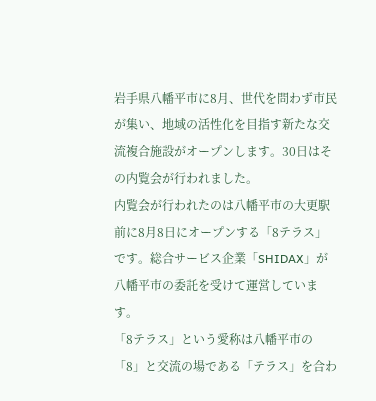岩手県八幡平市に8月、世代を問わず市民が集い、地域の活性化を目指す新たな交流複合施設がオープンします。30日はその内覧会が行われました。
内覧会が行われたのは八幡平市の大更駅前に8月8日にオープンする「8テラス」です。総合サービス企業「SHIDAX」が八幡平市の委託を受けて運営しています。
「8テラス」という愛称は八幡平市の「8」と交流の場である「テラス」を合わ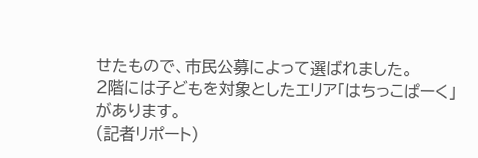せたもので、市民公募によって選ばれました。
2階には子どもを対象としたエリア「はちっこぱーく」があります。
(記者リポート)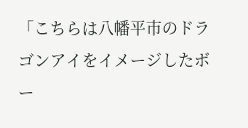「こちらは八幡平市のドラゴンアイをイメージしたボー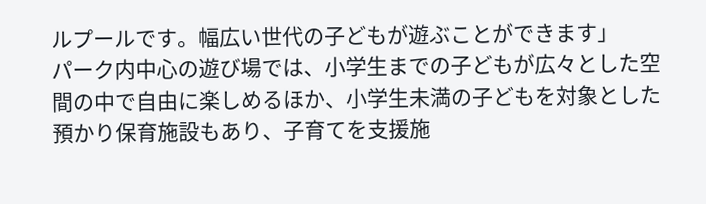ルプールです。幅広い世代の子どもが遊ぶことができます」
パーク内中心の遊び場では、小学生までの子どもが広々とした空間の中で自由に楽しめるほか、小学生未満の子どもを対象とした預かり保育施設もあり、子育てを支援施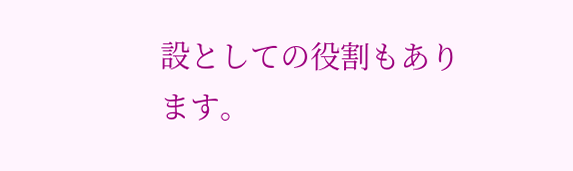設としての役割もあります。